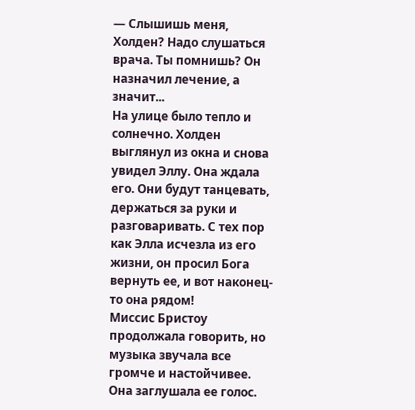— Слышишь меня, Холден? Надо слушаться врача. Ты помнишь? Он назначил лечение, а значит...
На улице было тепло и солнечно. Холден выглянул из окна и снова увидел Эллу. Она ждала его. Они будут танцевать, держаться за руки и разговаривать. С тех пор как Элла исчезла из его жизни, он просил Бога вернуть ее, и вот наконец-то она рядом!
Миссис Бристоу продолжала говорить, но музыка звучала все громче и настойчивее. Она заглушала ее голос.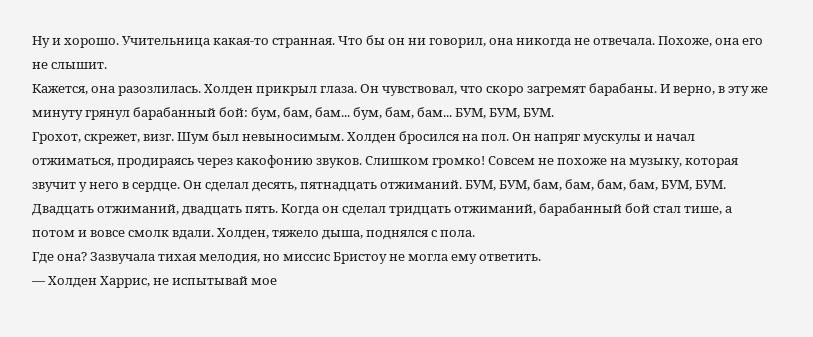Ну и хорошо. Учительница какая-то странная. Что бы он ни говорил, она никогда не отвечала. Похоже, она его не слышит.
Кажется, она разозлилась. Холден прикрыл глаза. Он чувствовал, что скоро загремят барабаны. И верно, в эту же минуту грянул барабанный бой: бум, бам, бам... бум, бам, бам... БУМ, БУМ, БУМ.
Грохот, скрежет, визг. Шум был невыносимым. Холден бросился на пол. Он напряг мускулы и начал отжиматься, продираясь через какофонию звуков. Слишком громко! Совсем не похоже на музыку, которая звучит у него в сердце. Он сделал десять, пятнадцать отжиманий. БУМ, БУМ, бам, бам, бам, бам, БУМ, БУМ. Двадцать отжиманий, двадцать пять. Когда он сделал тридцать отжиманий, барабанный бой стал тише, а потом и вовсе смолк вдали. Холден, тяжело дыша, поднялся с пола.
Где она? Зазвучала тихая мелодия, но миссис Бристоу не могла ему ответить.
— Холден Харрис, не испытывай мое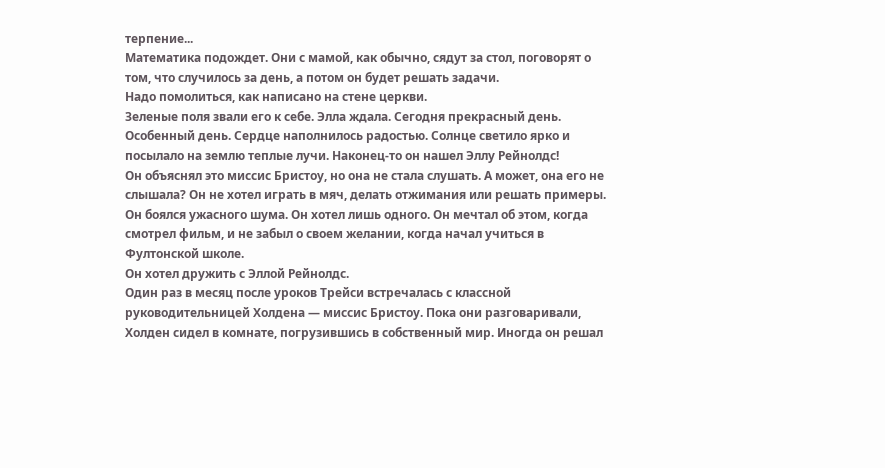терпение...
Математика подождет. Они с мамой, как обычно, сядут за стол, поговорят о том, что случилось за день, а потом он будет решать задачи.
Надо помолиться, как написано на стене церкви.
Зеленые поля звали его к себе. Элла ждала. Сегодня прекрасный день. Особенный день. Сердце наполнилось радостью. Солнце светило ярко и посылало на землю теплые лучи. Наконец-то он нашел Эллу Рейнолдс!
Он объяснял это миссис Бристоу, но она не стала слушать. А может, она его не слышала? Он не хотел играть в мяч, делать отжимания или решать примеры. Он боялся ужасного шума. Он хотел лишь одного. Он мечтал об этом, когда смотрел фильм, и не забыл о своем желании, когда начал учиться в Фултонской школе.
Он хотел дружить с Эллой Рейнолдс.
Один раз в месяц после уроков Трейси встречалась с классной руководительницей Холдена — миссис Бристоу. Пока они разговаривали, Холден сидел в комнате, погрузившись в собственный мир. Иногда он решал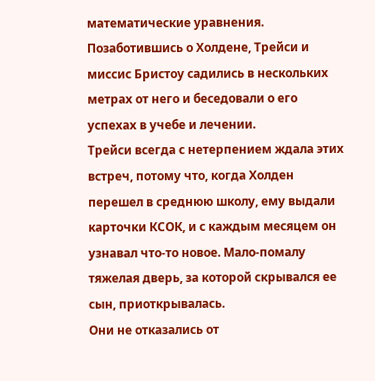математические уравнения. Позаботившись о Холдене, Трейси и миссис Бристоу садились в нескольких метрах от него и беседовали о его успехах в учебе и лечении.
Трейси всегда с нетерпением ждала этих встреч, потому что, когда Холден перешел в среднюю школу, ему выдали карточки КСОК, и с каждым месяцем он узнавал что-то новое. Мало-помалу тяжелая дверь, за которой скрывался ее сын, приоткрывалась.
Они не отказались от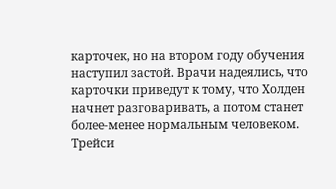карточек, но на втором году обучения наступил застой. Врачи надеялись, что карточки приведут к тому, что Холден начнет разговаривать, а потом станет более-менее нормальным человеком. Трейси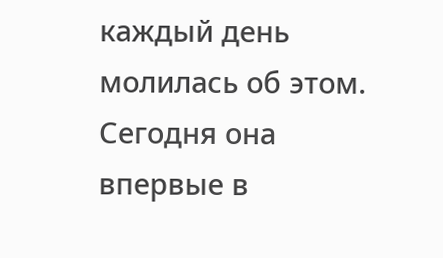каждый день молилась об этом. Сегодня она впервые в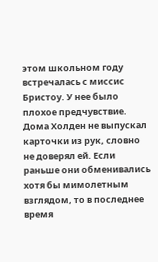этом школьном году встречалась с миссис Бристоу. У нее было плохое предчувствие.
Дома Холден не выпускал карточки из рук, словно не доверял ей. Если раньше они обменивались хотя бы мимолетным взглядом, то в последнее время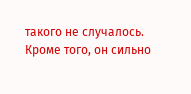такого не случалось. Кроме того, он сильно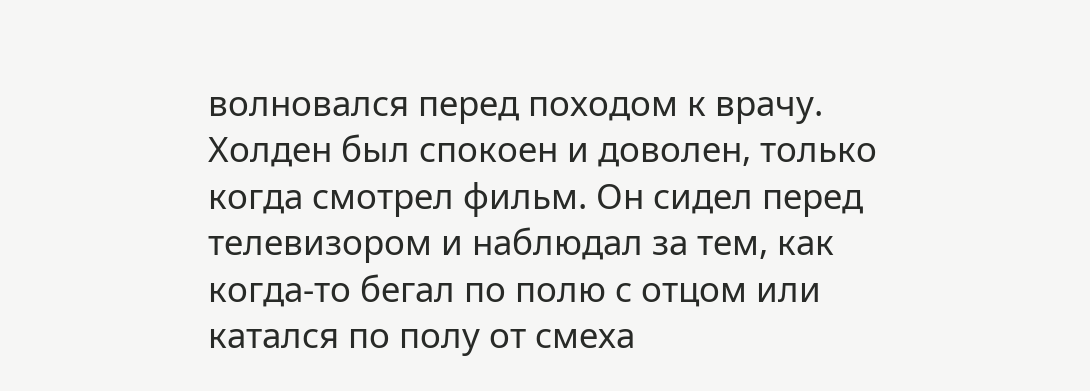волновался перед походом к врачу. Холден был спокоен и доволен, только когда смотрел фильм. Он сидел перед телевизором и наблюдал за тем, как когда-то бегал по полю с отцом или катался по полу от смеха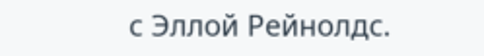с Эллой Рейнолдс.